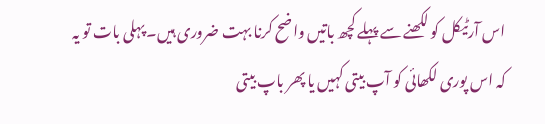اس آرٹیکل کو لکھنے سے پہلے کچھ باتیں واضح کرنا بہت ضروری ہیں۔ پہلی بات تو یہ کہ اس پوری لکھائی کو آپ بیتی کہیں یا پھر باپ بیتی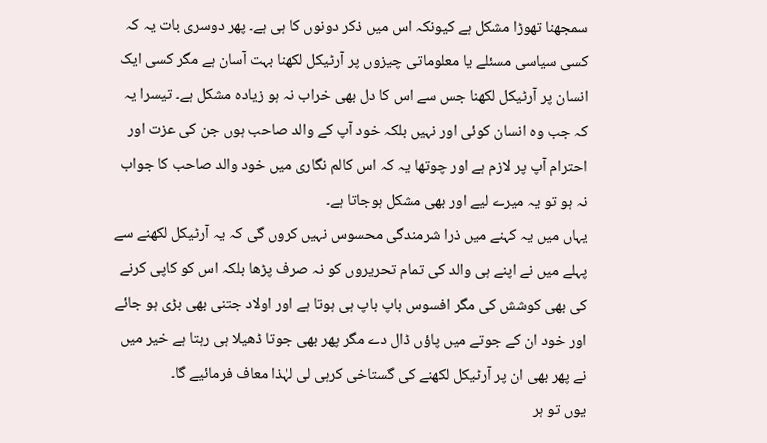سمجھنا تھوڑا مشکل ہے کیونکہ اس میں ذکر دونوں کا ہی ہے۔ پھر دوسری بات یہ کہ کسی سیاسی مسئلے یا معلوماتی چیزوں پر آرٹیکل لکھنا بہت آسان ہے مگر کسی ایک انسان پر آرٹیکل لکھنا جس سے اس کا دل بھی خراب نہ ہو زیادہ مشکل ہے۔ تیسرا یہ کہ جب وہ انسان کوئی اور نہیں بلکہ خود آپ کے والد صاحب ہوں جن کی عزت اور احترام آپ پر لازم ہے اور چوتھا یہ کہ اس کالم نگاری میں خود والد صاحب کا جواب نہ ہو تو یہ میرے لیے اور بھی مشکل ہوجاتا ہے۔
یہاں میں یہ کہنے میں ذرا شرمندگی محسوس نہیں کروں گی کہ یہ آرٹیکل لکھنے سے پہلے میں نے اپنے ہی والد کی تمام تحریروں کو نہ صرف پڑھا بلکہ اس کو کاپی کرنے کی بھی کوشش کی مگر افسوس باپ باپ ہی ہوتا ہے اور اولاد جتنی بھی بڑی ہو جائے اور خود ان کے جوتے میں پاؤں ڈال دے مگر پھر بھی جوتا ڈھیلا ہی رہتا ہے خیر میں نے پھر بھی ان پر آرٹیکل لکھنے کی گستاخی کرہی لی لہٰذا معاف فرمائیے گا۔
یوں تو ہر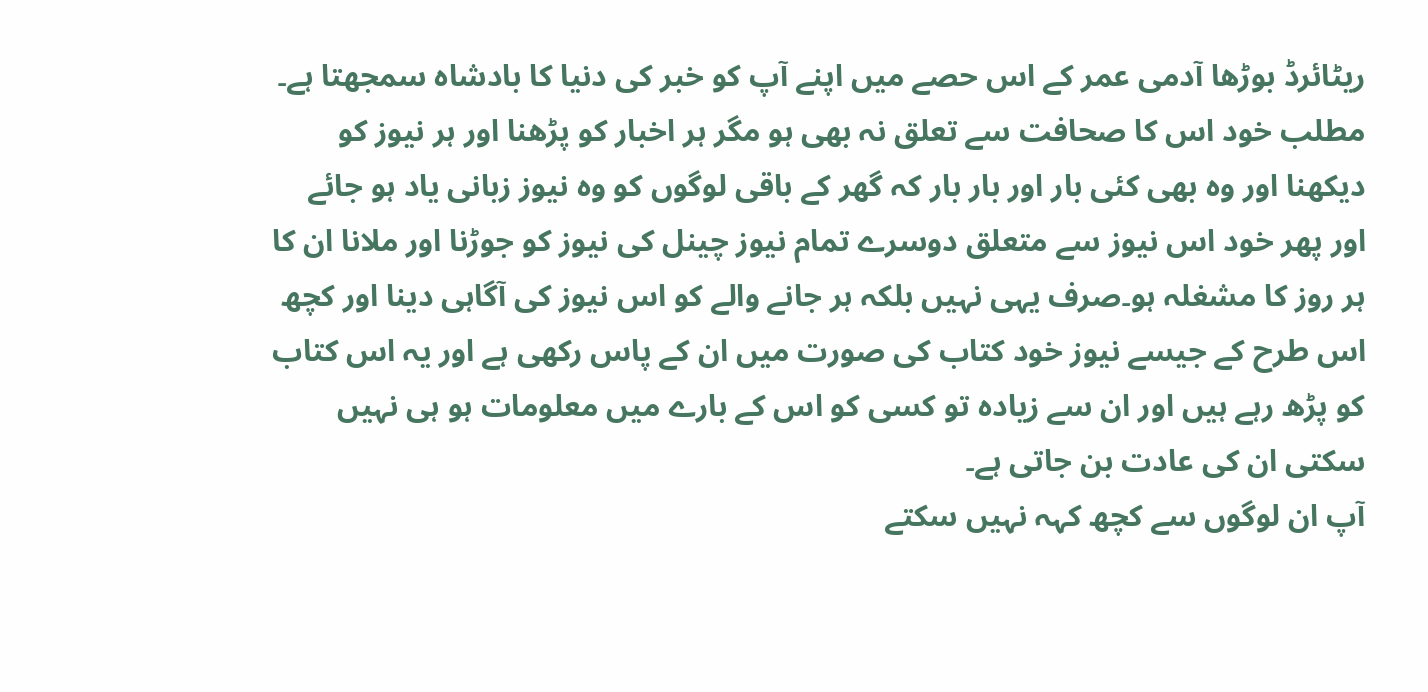ریٹائرڈ بوڑھا آدمی عمر کے اس حصے میں اپنے آپ کو خبر کی دنیا کا بادشاہ سمجھتا ہے۔ مطلب خود اس کا صحافت سے تعلق نہ بھی ہو مگر ہر اخبار کو پڑھنا اور ہر نیوز کو دیکھنا اور وہ بھی کئی بار اور بار بار کہ گھر کے باقی لوگوں کو وہ نیوز زبانی یاد ہو جائے اور پھر خود اس نیوز سے متعلق دوسرے تمام نیوز چینل کی نیوز کو جوڑنا اور ملانا ان کا ہر روز کا مشغلہ ہو۔صرف یہی نہیں بلکہ ہر جانے والے کو اس نیوز کی آگاہی دینا اور کچھ اس طرح کے جیسے نیوز خود کتاب کی صورت میں ان کے پاس رکھی ہے اور یہ اس کتاب کو پڑھ رہے ہیں اور ان سے زیادہ تو کسی کو اس کے بارے میں معلومات ہو ہی نہیں سکتی ان کی عادت بن جاتی ہے۔
آپ ان لوگوں سے کچھ کہہ نہیں سکتے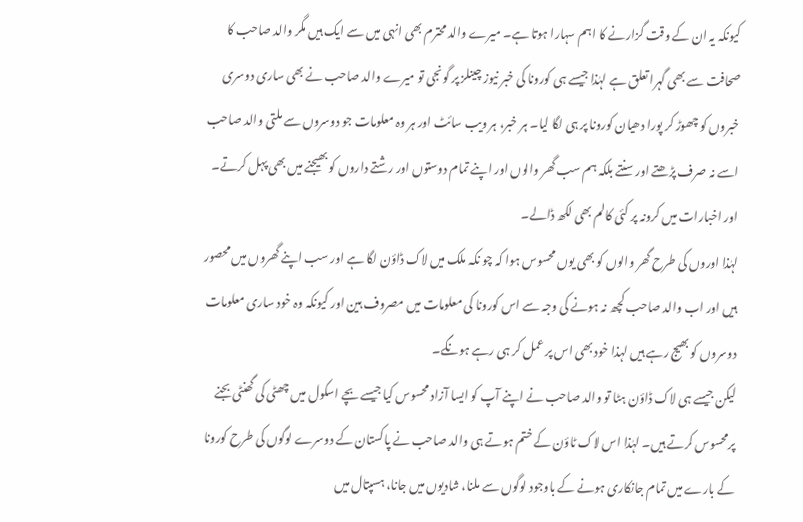کیونکہ یہ ان کے وقت گزارنے کا اہم سہارا ہوتا ہے۔ میرے والد محترم بھی انہی میں سے ایک ہیں مگر والد صاحب کا صحافت سے بھی گہرا تعلق ہے لہٰذا جیسے ہی کورونا کی خبر نیوز چینلز پر گونجی تو میرے والد صاحب نے بھی ساری دوسری خبروں کو چھوڑ کر پورا دھیان کورونا پر ہی لگا لیا۔ ہر خبر، ہر ویب سائٹ اور ہر وہ معلومات جو دوسروں سے ملتی والد صاحب اسے نہ صرف پڑھتے اور سنتے بلکہ ہم سب گھر والوں اور اپنے تمام دوستوں اور رشتے داروں کو بھیجنے میں بھی پہل کرتے۔ اور اخبارات میں کرونہ پر کئی کالم بھی لکھ ڈالے۔
لہٰذا اوروں کی طرح گھر والوں کو بھی یوں محسوس ہوا کہ چو نکہ ملک میں لاک ڈاؤن لگا ہے اور سب اپنے گھروں میں محصور ہیں اور اب والد صاحب کچھ نہ ہونے کی وجہ سے اس کورونا کی معلومات میں مصروف ہین اور کیونکہ وہ خود ساری معلومات دوسروں کو بھیج رہے ہیں لہذا خود بھی اس پر عمل کر ہی رہے ہونگے۔
لیکن جیسے ہی لاک ڈاؤن ہٹا تو والد صاحب نے اپنے آپ کو ایسا آزاد محسوس کیا جیسے بچے اسکول میں چھٹی کی گھنٹی بجنے پرمحسوس کرتے ہیں۔ لہٰذا اس لاک ٹاؤن کے ختم ہوتے ہی والد صاحب نے پاکستان کے دوسرے لوگوں کی طرح کورونا کے بارے میں تمام جانکاری ہونے کے باوجود لوگوں سے ملنا، شادیوں میں جانا، ہسپتال میں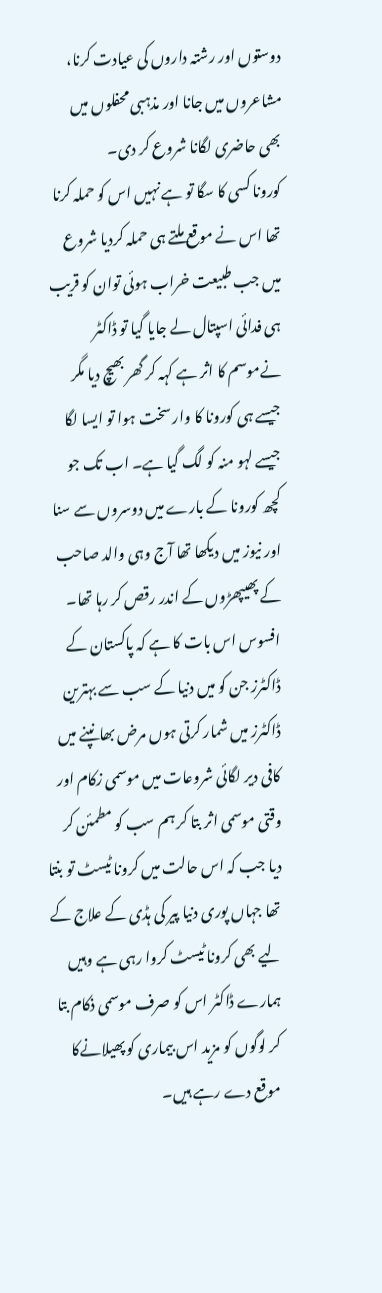دوستوں اور رشتہ داروں کی عیادت کرنا، مشاعروں میں جانا اور مذہبی محفلوں میں بھی حاضری لگانا شروع کر دی۔
کورونا کسی کا سگا تو ہے نہیں اس کو حملہ کرنا تھا اس نے موقع ملتے ہی حملہ کردیا شروع میں جب طبیعت خراب ہوئی توان کو قریب ہی فدائی اسپتال لے جایا گیا تو ڈاکٹر نےموسم کا اثر ہے کہہ کر گھر بھیچ دیا مگر جیسے ہی کورونا کا وار سخت ہوا تو ایسا لگا جیسے لہو منہ کو لگ گیا ہے۔ اب تک جو کچھ کورونا کے بارے میں دوسروں سے سنا اور نیوز میں دیکھا تھا آج وہی والد صاحب کے پھیپھڑوں کے اندر رقص کر رہا تھا۔ افسوس اس بات کا ہے کہ پاکستان کے ڈاکٹرز جن کو میں دنیا کے سب سے بہترین ڈاکٹرز میں شمار کرتی ہوں مرض بھانپنے میں کافی دیر لگائی شروعات میں موسمی زکام اور وقتی موسمی اثر بتا کر ہم سب کو مطمئن کر دیا جب کہ اس حالت میں کرونا ٹیسٹ تو بنتا تھا جہاں پوری دنیا پیر کی ہڈی کے علاج کے لیے بھی کرونا ٹیسٹ کروا رہی ہے وہیں ہمارے ڈاکٹر اس کو صرف موسمی ذکام بتا کر لوگوں کو مزید اس بیماری کو پھیلانےکا موقع دے رہے ہیں۔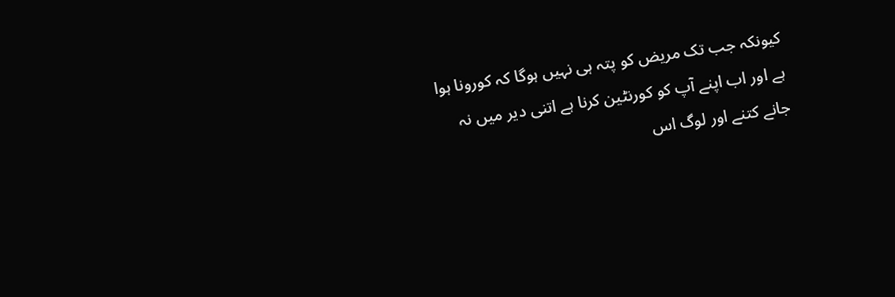کیونکہ جب تک مریض کو پتہ ہی نہیں ہوگا کہ کورونا ہوا ہے اور اب اپنے آپ کو کورنٹین کرنا ہے اتنی دیر میں نہ جانے کتنے اور لوگ اس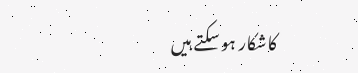کاشکار ہو سکتے ہیں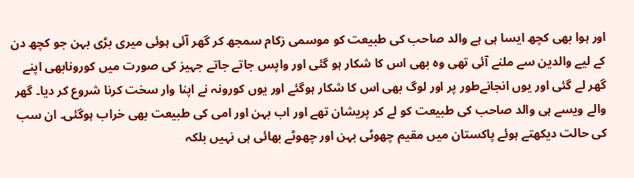اور ہوا بھی کچھ ایسا ہی ہے والد صاحب کی طبیعت کو موسمی زکام سمجھ کر گھر آئی ہوئی میری بڑی بہن جو کچھ دن کے لیے والدین سے ملنے آئی تھی وہ بھی اس کا شکار ہو گئی اور واپس جاتے جاتے جہیز کی صورت میں کورونابھی اپنے گھر لے گئی اور یوں انجانےطور پر اور لوگ بھی اس کا شکار ہوگئے اور یوں کورونہ نے اپنا وار سخت کرنا شروع کر دیا۔ گھر والے ویسے ہی والد صاحب کی طبیعت کو لے کر پریشان تھے اور اب بہن اور امی کی طبیعت بھی خراب ہوگئی۔ ان سب کی حالت دیکھتے ہوئے پاکستان میں مقیم چھوٹی بہن اور چھوٹے بھائی ہی نہیں بلکہ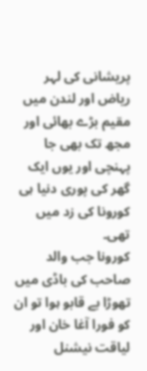پریشانی کی لہر ریاض اور لندن میں مقیم بڑے بھائی اور مجھ تک بھی جا پہنچی اور یوں ایک گھر کی پوری دنیا ہی کورونا کی زد میں تھی۔
کورونا جب والد صاحب کی باڈی میں تھوڑا بے قابو ہوا تو ان کو فورا آغا خان اور لیاقت نیشنل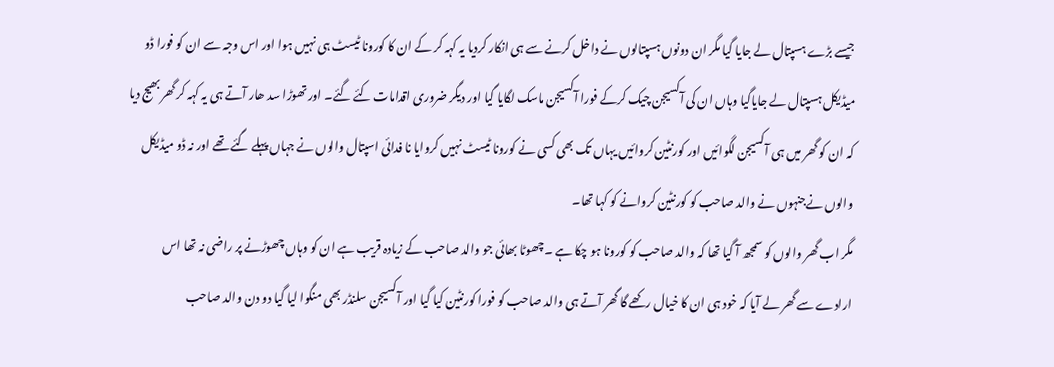جیسے بڑے ہسپتال لے جایا گیا مگر ان دونوں ہسپتالوں نے داخل کرنے سے ہی انکار کردیا یہ کہہ کر کے ان کا کورونا ٹیسٹ ہی نہیں ہوا اور اس وجہ سے ان کو فورا ڈو میڈیکل ہسپتال لے جایاگیا وہاں ان کی آکسیجن چیک کرکے فورا آکسیجن ماسک لگایا گیا اور دیگر ضروری اقدامات کئے گئے۔ اور تھوڑا سد ھار آتے ہی یہ کہہ کر گھر بھیج دیا کہ ان کو گھر میں ہی آکسیجن لگوائیں اور کورنٹین کروائیں یہاں تک بھی کسی نے کورونا ٹیسٹ نہیں کروایا نا فدائی اسپتال والوں نے جہاں پہلے گئے تھے اور نہ ڈو میڈیکل والوں نےجنہوں نے والد صاحب کو کورنٹین کروانے کو کہا تھا۔
مگر اب گھر والوں کو سمجھ آ گیا تھا کہ والد صاحب کو کورونا ہو چکا ہے ۔چھوٹا بھائی جو والد صاحب کے زیادہ قریب ہے ان کو وہاں چھوڑنے پر راضی نہ تھا اس ارادے سے گھر لے آیا کہ خود ہی ان کا خیال رکھے گا گھر آتے ہی والد صاحب کو فورا کورنٹین کیا گیا اور آکسیجن سلنڈر بھی منگوا لیا گیا دو دن والد صاحب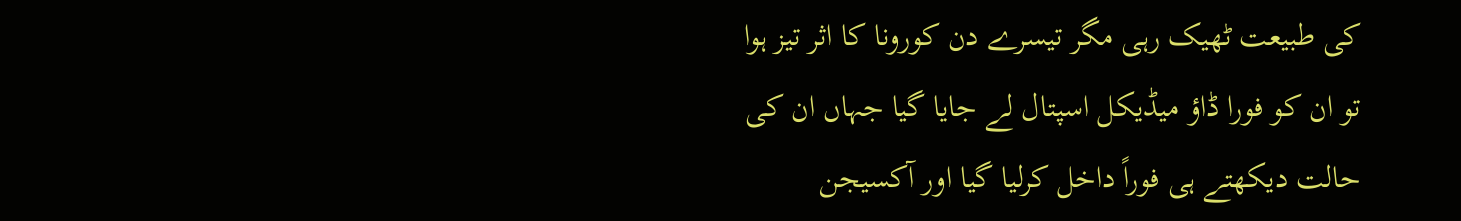کی طبیعت ٹھیک رہی مگر تیسرے دن کورونا کا اثر تیز ہوا تو ان کو فورا ڈاؤ میڈیکل اسپتال لے جایا گیا جہاں ان کی حالت دیکھتے ہی فوراً داخل کرلیا گیا اور آکسیجن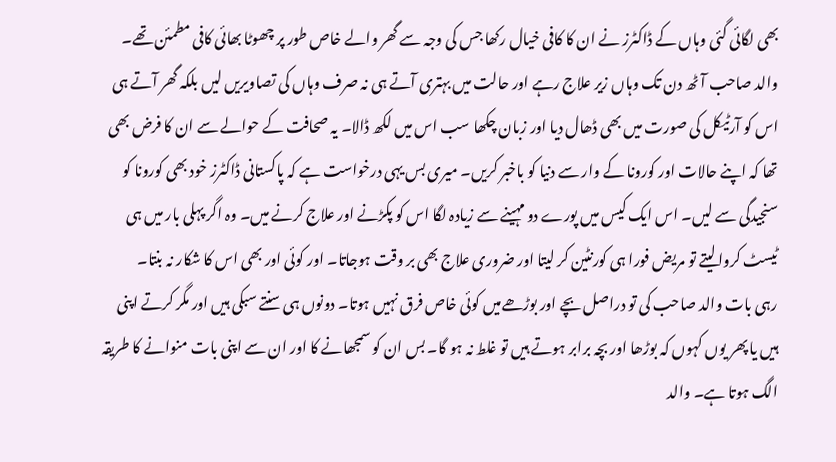بھی لگائی گئی وہاں کے ڈاکٹرز نے ان کا کافی خیال رکھا جس کی وجہ سے گھر والے خاص طور پر چھوٹا بھائی کافی مطمئن تھے۔
والد صاحب آٹھ دن تک وہاں زیر علاج رہے اور حالت میں بہتری آتے ہی نہ صرف وہاں کی تصاویریں لیں بلکہ گھر آتے ہی اس کو آرٹیکل کی صورت میں بھی ڈھال دیا اور زبان چکھا سب اس میں لکھ ڈالا۔ یہ صحافت کے حوالے سے ان کا فرض بھی تھا کہ اپنے حالات اور کورونا کے وار سے دنیا کو باخبر کریں۔ میری بس یہی درخواست ہے کہ پاکستانی ڈاکٹرز خود بھی کورونا کو سنجیدگی سے لیں۔ اس ایک کیس میں پورے دو مہینے سے زیادہ لگا اس کو پکڑنے اور علاج کرنے میں۔ وہ اگر پہلی بار میں ہی ٹیسٹ کروالیتے تو مریض فورا ہی کورنٹین کر لیتا اور ضروری علاج بھی بر وقت ہوجاتا۔ اور کوئی اور بھی اس کا شکار نہ بنتا۔
رہی بات والد صاحب کی تو دراصل بچے اور بوڑھےمیں کوئی خاص فرق نہیں ہوتا۔ دونوں ہی سنتے سبکی ہیں اور مگر کرتے اپنی ہیں یا پھر یوں کہوں کہ بوڑھا اور بچہ برابر ہوتے ہیں تو غلط نہ ہو گا۔ بس ان کو سمجھانے کا اور ان سے اپنی بات منوانے کا طریقہ الگ ہوتا ہے۔ والد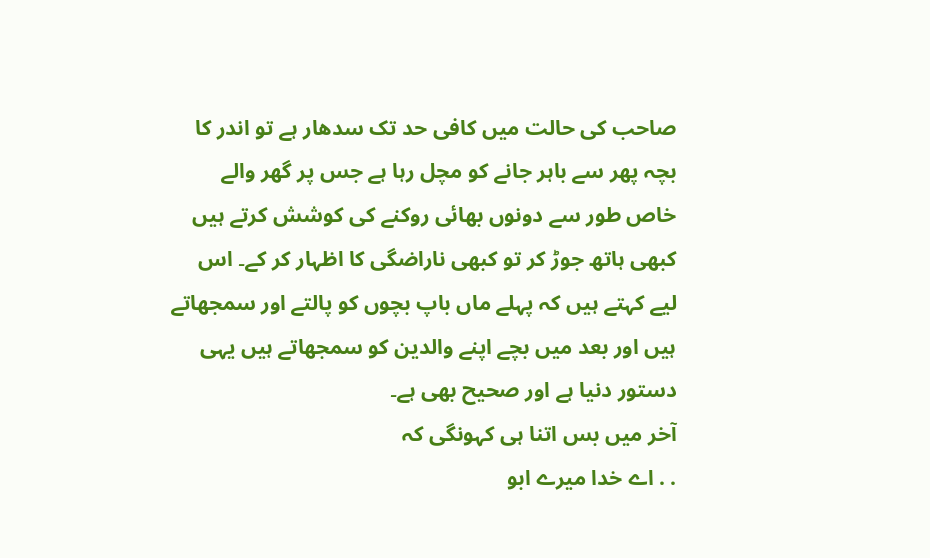صاحب کی حالت میں کافی حد تک سدھار ہے تو اندر کا بچہ پھر سے باہر جانے کو مچل رہا ہے جس پر گھر والے خاص طور سے دونوں بھائی روکنے کی کوشش کرتے ہیں کبھی ہاتھ جوڑ کر تو کبھی ناراضگی کا اظہار کر کے۔ اس لیے کہتے ہیں کہ پہلے ماں باپ بچوں کو پالتے اور سمجھاتے ہیں اور بعد میں بچے اپنے والدین کو سمجھاتے ہیں یہی دستور دنیا ہے اور صحیح بھی ہے۔
آخر میں بس اتنا ہی کہونگی کہ
. . اے خدا میرے ابو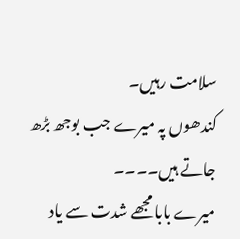سلامت رہیں۔
کندھوں پہ میرے جب بوجھ بڑھ جاتے ہیں۔۔۔۔
میرے بابا مجھے شدت سے یاد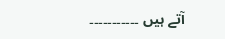آتے ہیں ۔۔۔۔۔۔۔۔۔۔۔